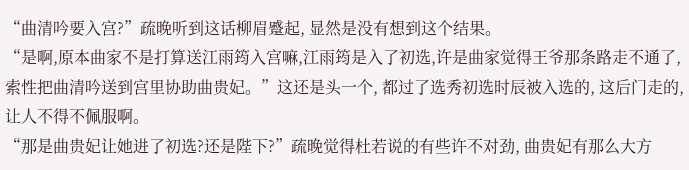“曲清吟要入宫?”疏晚听到这话柳眉蹙起, 显然是没有想到这个结果。
“是啊,原本曲家不是打算送江雨筠入宫嘛,江雨筠是入了初选,许是曲家觉得王爷那条路走不通了, 索性把曲清吟送到宫里协助曲贵妃。”这还是头一个, 都过了选秀初选时辰被入选的, 这后门走的,让人不得不佩服啊。
“那是曲贵妃让她进了初选?还是陛下?”疏晚觉得杜若说的有些许不对劲, 曲贵妃有那么大方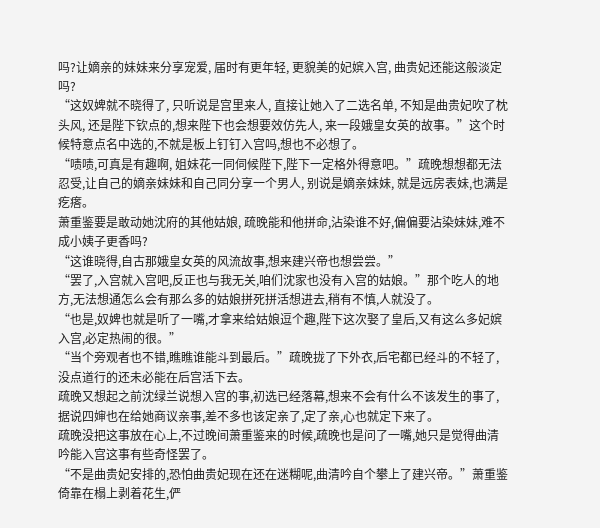吗?让嫡亲的妹妹来分享宠爱, 届时有更年轻, 更貌美的妃嫔入宫, 曲贵妃还能这般淡定吗?
“这奴婢就不晓得了, 只听说是宫里来人, 直接让她入了二选名单, 不知是曲贵妃吹了枕头风, 还是陛下钦点的,想来陛下也会想要效仿先人, 来一段娥皇女英的故事。”这个时候特意点名中选的,不就是板上钉钉入宫吗,想也不必想了。
“啧啧,可真是有趣啊, 姐妹花一同伺候陛下,陛下一定格外得意吧。”疏晚想想都无法忍受,让自己的嫡亲妹妹和自己同分享一个男人, 别说是嫡亲妹妹, 就是远房表妹,也满是疙瘩。
萧重鉴要是敢动她沈府的其他姑娘, 疏晚能和他拼命,沾染谁不好,偏偏要沾染妹妹,难不成小姨子更香吗?
“这谁晓得,自古那娥皇女英的风流故事,想来建兴帝也想尝尝。”
“罢了,入宫就入宫吧,反正也与我无关,咱们沈家也没有入宫的姑娘。”那个吃人的地方,无法想通怎么会有那么多的姑娘拼死拼活想进去,稍有不慎,人就没了。
“也是,奴婢也就是听了一嘴,才拿来给姑娘逗个趣,陛下这次娶了皇后,又有这么多妃嫔入宫,必定热闹的很。”
“当个旁观者也不错,瞧瞧谁能斗到最后。”疏晚拢了下外衣,后宅都已经斗的不轻了,没点道行的还未必能在后宫活下去。
疏晚又想起之前沈绿兰说想入宫的事,初选已经落幕,想来不会有什么不该发生的事了,据说四婶也在给她商议亲事,差不多也该定亲了,定了亲,心也就定下来了。
疏晚没把这事放在心上,不过晚间萧重鉴来的时候,疏晚也是问了一嘴,她只是觉得曲清吟能入宫这事有些奇怪罢了。
“不是曲贵妃安排的,恐怕曲贵妃现在还在迷糊呢,曲清吟自个攀上了建兴帝。”萧重鉴倚靠在榻上剥着花生,俨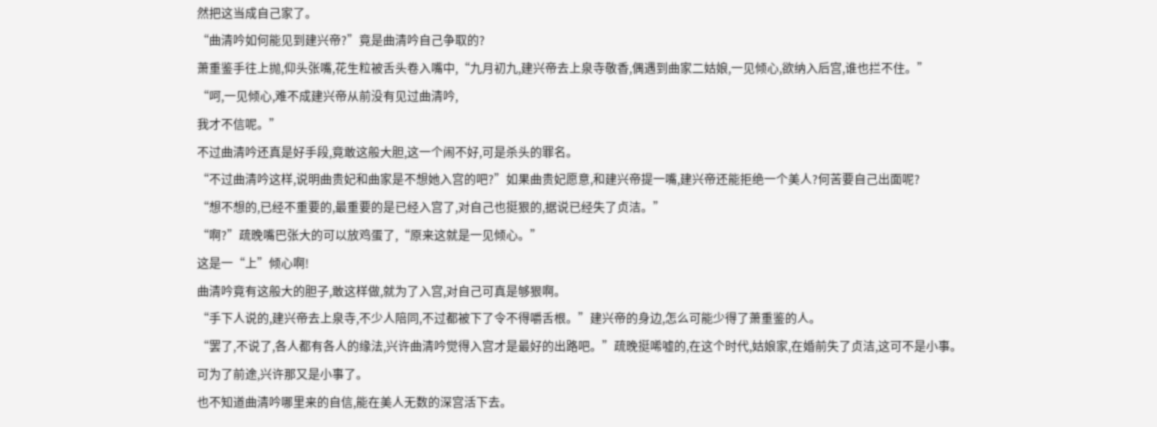然把这当成自己家了。
“曲清吟如何能见到建兴帝?”竟是曲清吟自己争取的?
萧重鉴手往上抛,仰头张嘴,花生粒被舌头卷入嘴中,“九月初九,建兴帝去上泉寺敬香,偶遇到曲家二姑娘,一见倾心,欲纳入后宫,谁也拦不住。”
“呵,一见倾心,难不成建兴帝从前没有见过曲清吟,
我才不信呢。”
不过曲清吟还真是好手段,竟敢这般大胆,这一个闹不好,可是杀头的罪名。
“不过曲清吟这样,说明曲贵妃和曲家是不想她入宫的吧?”如果曲贵妃愿意,和建兴帝提一嘴,建兴帝还能拒绝一个美人?何苦要自己出面呢?
“想不想的,已经不重要的,最重要的是已经入宫了,对自己也挺狠的,据说已经失了贞洁。”
“啊?”疏晚嘴巴张大的可以放鸡蛋了,“原来这就是一见倾心。”
这是一“上”倾心啊!
曲清吟竟有这般大的胆子,敢这样做,就为了入宫,对自己可真是够狠啊。
“手下人说的,建兴帝去上泉寺,不少人陪同,不过都被下了令不得嚼舌根。”建兴帝的身边,怎么可能少得了萧重鉴的人。
“罢了,不说了,各人都有各人的缘法,兴许曲清吟觉得入宫才是最好的出路吧。”疏晚挺唏嘘的,在这个时代,姑娘家,在婚前失了贞洁,这可不是小事。
可为了前途,兴许那又是小事了。
也不知道曲清吟哪里来的自信,能在美人无数的深宫活下去。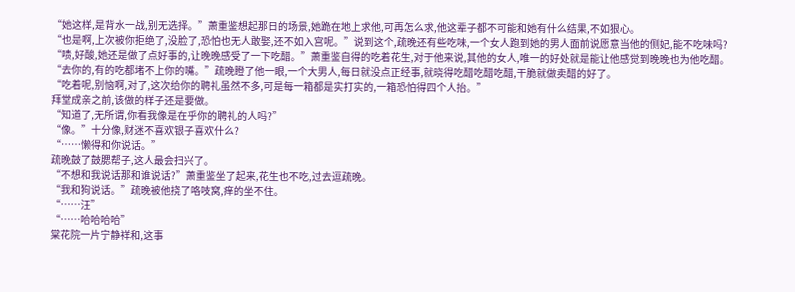“她这样,是背水一战,别无选择。”萧重鉴想起那日的场景,她跪在地上求他,可再怎么求,他这辈子都不可能和她有什么结果,不如狠心。
“也是啊,上次被你拒绝了,没脸了,恐怕也无人敢娶,还不如入宫呢。”说到这个,疏晚还有些吃味,一个女人跑到她的男人面前说愿意当他的侧妃,能不吃味吗?
“啧,好酸,她还是做了点好事的,让晚晚感受了一下吃醋。”萧重鉴自得的吃着花生,对于他来说,其他的女人,唯一的好处就是能让他感觉到晚晚也为他吃醋。
“去你的,有的吃都堵不上你的嘴。”疏晚瞪了他一眼,一个大男人,每日就没点正经事,就晓得吃醋吃醋吃醋,干脆就做卖醋的好了。
“吃着呢,别恼啊,对了,这次给你的聘礼虽然不多,可是每一箱都是实打实的,一箱恐怕得四个人抬。”
拜堂成亲之前,该做的样子还是要做。
“知道了,无所谓,你看我像是在乎你的聘礼的人吗?”
“像。”十分像,财迷不喜欢银子喜欢什么?
“……懒得和你说话。”
疏晚鼓了鼓腮帮子,这人最会扫兴了。
“不想和我说话那和谁说话?”萧重鉴坐了起来,花生也不吃,过去逗疏晚。
“我和狗说话。”疏晚被他挠了咯吱窝,痒的坐不住。
“……汪”
“……哈哈哈哈”
棠花院一片宁静祥和,这事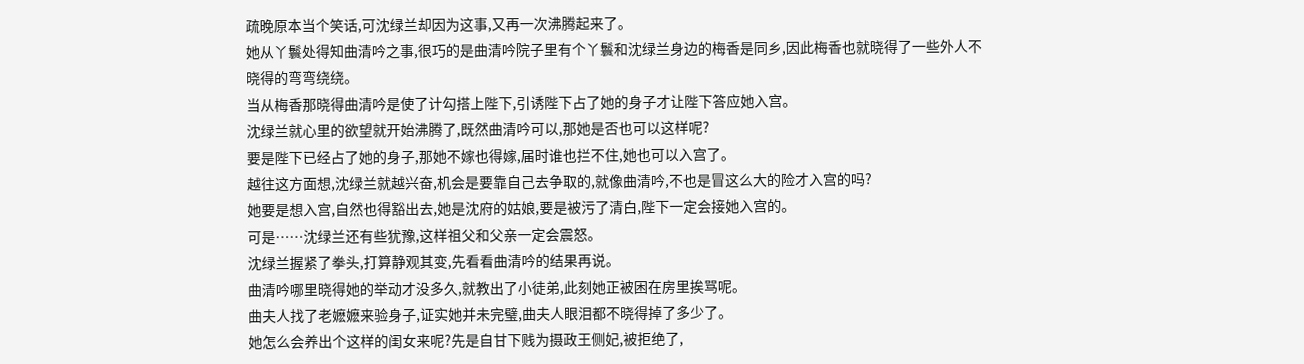疏晚原本当个笑话,可沈绿兰却因为这事,又再一次沸腾起来了。
她从丫鬟处得知曲清吟之事,很巧的是曲清吟院子里有个丫鬟和沈绿兰身边的梅香是同乡,因此梅香也就晓得了一些外人不晓得的弯弯绕绕。
当从梅香那晓得曲清吟是使了计勾搭上陛下,引诱陛下占了她的身子才让陛下答应她入宫。
沈绿兰就心里的欲望就开始沸腾了,既然曲清吟可以,那她是否也可以这样呢?
要是陛下已经占了她的身子,那她不嫁也得嫁,届时谁也拦不住,她也可以入宫了。
越往这方面想,沈绿兰就越兴奋,机会是要靠自己去争取的,就像曲清吟,不也是冒这么大的险才入宫的吗?
她要是想入宫,自然也得豁出去,她是沈府的姑娘,要是被污了清白,陛下一定会接她入宫的。
可是……沈绿兰还有些犹豫,这样祖父和父亲一定会震怒。
沈绿兰握紧了拳头,打算静观其变,先看看曲清吟的结果再说。
曲清吟哪里晓得她的举动才没多久,就教出了小徒弟,此刻她正被困在房里挨骂呢。
曲夫人找了老嬷嬷来验身子,证实她并未完璧,曲夫人眼泪都不晓得掉了多少了。
她怎么会养出个这样的闺女来呢?先是自甘下贱为摄政王侧妃,被拒绝了,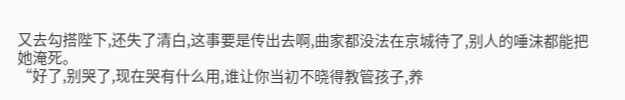又去勾搭陛下,还失了清白,这事要是传出去啊,曲家都没法在京城待了,别人的唾沫都能把她淹死。
“好了,别哭了,现在哭有什么用,谁让你当初不晓得教管孩子,养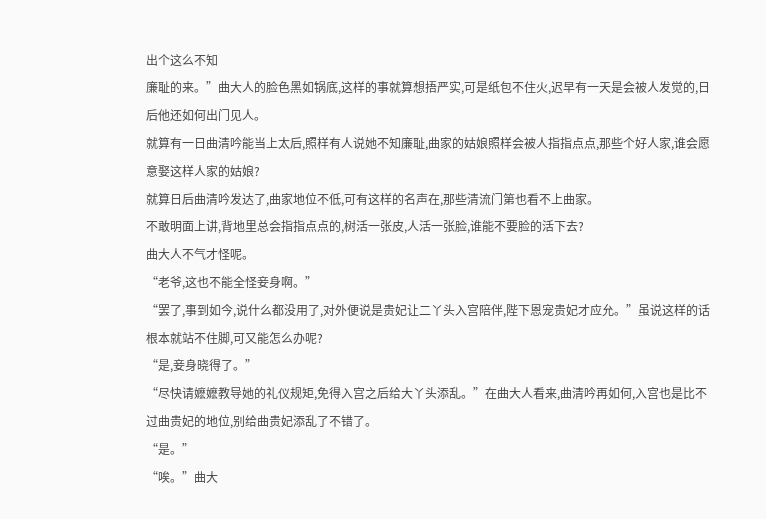出个这么不知
廉耻的来。”曲大人的脸色黑如锅底,这样的事就算想捂严实,可是纸包不住火,迟早有一天是会被人发觉的,日后他还如何出门见人。
就算有一日曲清吟能当上太后,照样有人说她不知廉耻,曲家的姑娘照样会被人指指点点,那些个好人家,谁会愿意娶这样人家的姑娘?
就算日后曲清吟发达了,曲家地位不低,可有这样的名声在,那些清流门第也看不上曲家。
不敢明面上讲,背地里总会指指点点的,树活一张皮,人活一张脸,谁能不要脸的活下去?
曲大人不气才怪呢。
“老爷,这也不能全怪妾身啊。”
“罢了,事到如今,说什么都没用了,对外便说是贵妃让二丫头入宫陪伴,陛下恩宠贵妃才应允。”虽说这样的话根本就站不住脚,可又能怎么办呢?
“是,妾身晓得了。”
“尽快请嬷嬷教导她的礼仪规矩,免得入宫之后给大丫头添乱。”在曲大人看来,曲清吟再如何,入宫也是比不过曲贵妃的地位,别给曲贵妃添乱了不错了。
“是。”
“唉。”曲大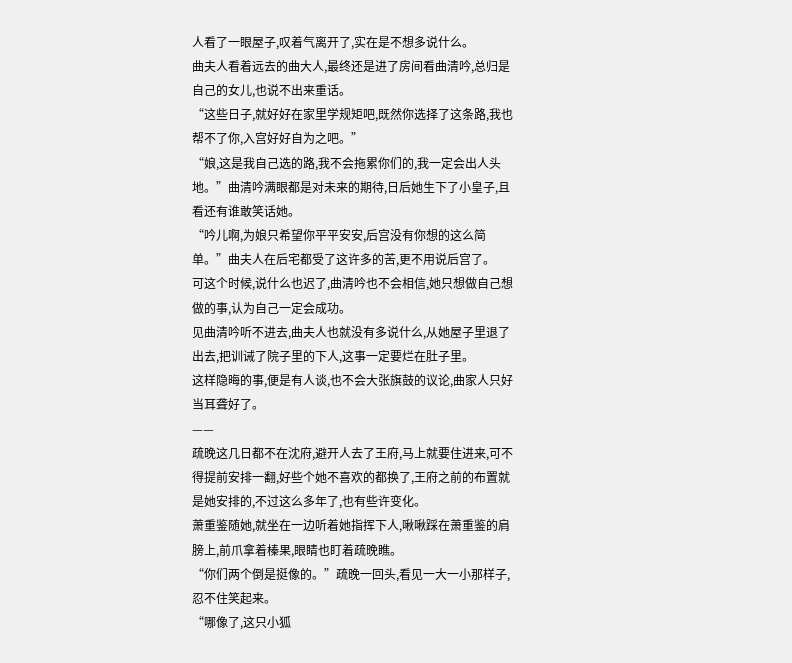人看了一眼屋子,叹着气离开了,实在是不想多说什么。
曲夫人看着远去的曲大人,最终还是进了房间看曲清吟,总归是自己的女儿,也说不出来重话。
“这些日子,就好好在家里学规矩吧,既然你选择了这条路,我也帮不了你,入宫好好自为之吧。”
“娘,这是我自己选的路,我不会拖累你们的,我一定会出人头地。”曲清吟满眼都是对未来的期待,日后她生下了小皇子,且看还有谁敢笑话她。
“吟儿啊,为娘只希望你平平安安,后宫没有你想的这么简单。”曲夫人在后宅都受了这许多的苦,更不用说后宫了。
可这个时候,说什么也迟了,曲清吟也不会相信,她只想做自己想做的事,认为自己一定会成功。
见曲清吟听不进去,曲夫人也就没有多说什么,从她屋子里退了出去,把训诫了院子里的下人,这事一定要烂在肚子里。
这样隐晦的事,便是有人谈,也不会大张旗鼓的议论,曲家人只好当耳聋好了。
——
疏晚这几日都不在沈府,避开人去了王府,马上就要住进来,可不得提前安排一翻,好些个她不喜欢的都换了,王府之前的布置就是她安排的,不过这么多年了,也有些许变化。
萧重鉴随她,就坐在一边听着她指挥下人,啾啾踩在萧重鉴的肩膀上,前爪拿着榛果,眼睛也盯着疏晚瞧。
“你们两个倒是挺像的。”疏晚一回头,看见一大一小那样子,忍不住笑起来。
“哪像了,这只小狐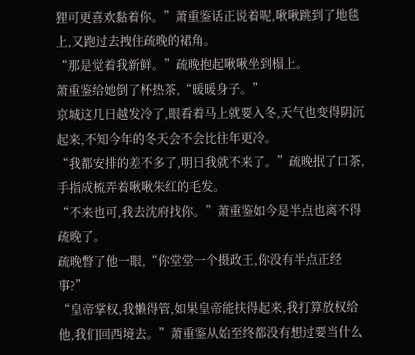狸可更喜欢黏着你。”萧重鉴话正说着呢,啾啾跳到了地毯上,又跑过去拽住疏晚的裙角。
“那是觉着我新鲜。”疏晚抱起啾啾坐到榻上。
萧重鉴给她倒了杯热茶,“暖暖身子。”
京城这几日越发冷了,眼看着马上就要入冬,天气也变得阴沉起来,不知今年的冬天会不会比往年更冷。
“我都安排的差不多了,明日我就不来了。”疏晚抿了口茶,手指成梳弄着啾啾朱红的毛发。
“不来也可,我去沈府找你。”萧重鉴如今是半点也离不得疏晚了。
疏晚瞥了他一眼,“你堂堂一个摄政王,你没有半点正经事?”
“皇帝掌权,我懒得管,如果皇帝能扶得起来,我打算放权给他,我们回西境去。”萧重鉴从始至终都没有想过要当什么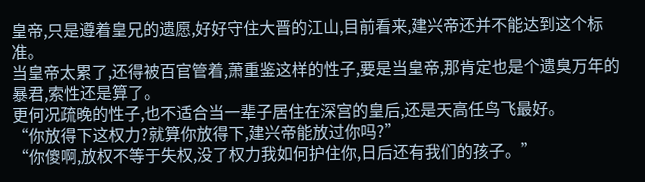皇帝,只是遵着皇兄的遗愿,好好守住大晋的江山,目前看来,建兴帝还并不能达到这个标准。
当皇帝太累了,还得被百官管着,萧重鉴这样的性子,要是当皇帝,那肯定也是个遗臭万年的暴君,索性还是算了。
更何况疏晚的性子,也不适合当一辈子居住在深宫的皇后,还是天高任鸟飞最好。
“你放得下这权力?就算你放得下,建兴帝能放过你吗?”
“你傻啊,放权不等于失权,没了权力我如何护住你,日后还有我们的孩子。”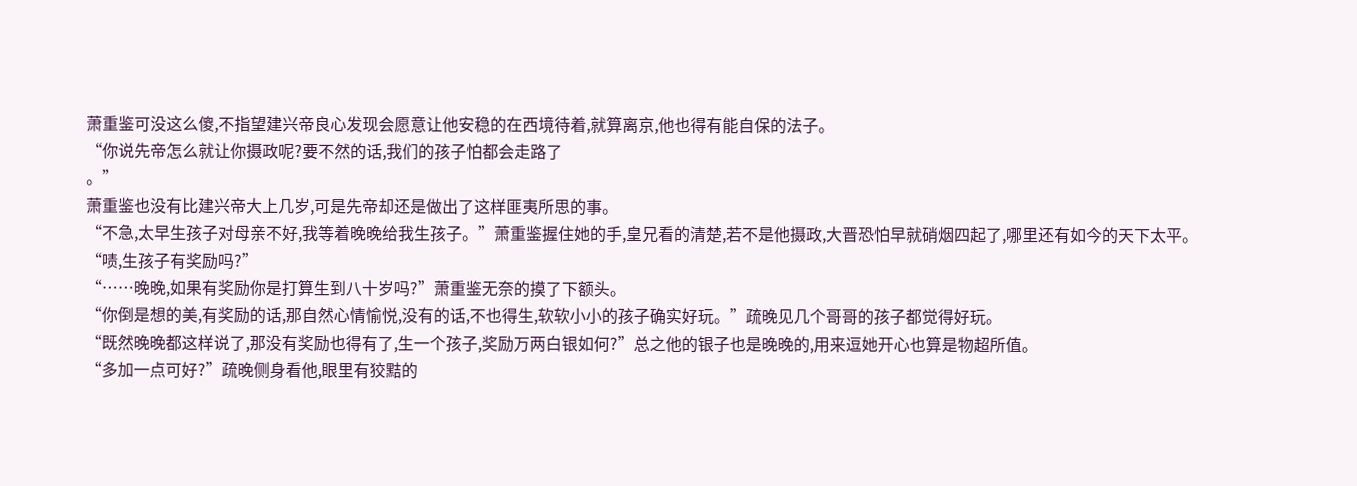萧重鉴可没这么傻,不指望建兴帝良心发现会愿意让他安稳的在西境待着,就算离京,他也得有能自保的法子。
“你说先帝怎么就让你摄政呢?要不然的话,我们的孩子怕都会走路了
。”
萧重鉴也没有比建兴帝大上几岁,可是先帝却还是做出了这样匪夷所思的事。
“不急,太早生孩子对母亲不好,我等着晚晚给我生孩子。”萧重鉴握住她的手,皇兄看的清楚,若不是他摄政,大晋恐怕早就硝烟四起了,哪里还有如今的天下太平。
“啧,生孩子有奖励吗?”
“……晚晚,如果有奖励你是打算生到八十岁吗?”萧重鉴无奈的摸了下额头。
“你倒是想的美,有奖励的话,那自然心情愉悦,没有的话,不也得生,软软小小的孩子确实好玩。”疏晚见几个哥哥的孩子都觉得好玩。
“既然晚晚都这样说了,那没有奖励也得有了,生一个孩子,奖励万两白银如何?”总之他的银子也是晚晚的,用来逗她开心也算是物超所值。
“多加一点可好?”疏晚侧身看他,眼里有狡黠的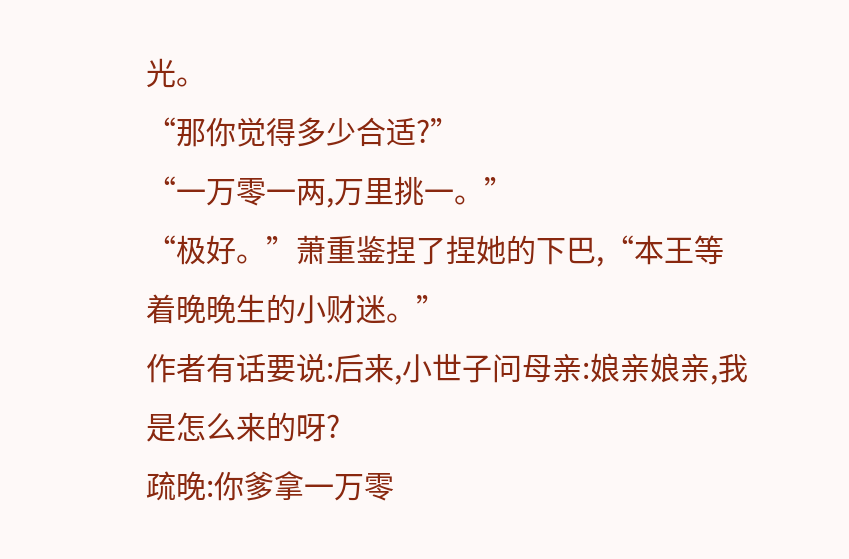光。
“那你觉得多少合适?”
“一万零一两,万里挑一。”
“极好。”萧重鉴捏了捏她的下巴,“本王等着晚晚生的小财迷。”
作者有话要说:后来,小世子问母亲:娘亲娘亲,我是怎么来的呀?
疏晚:你爹拿一万零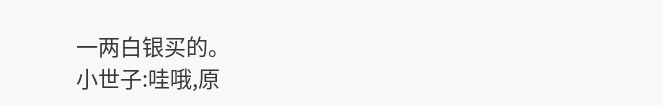一两白银买的。
小世子:哇哦,原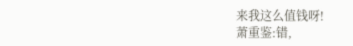来我这么值钱呀!
萧重鉴:错,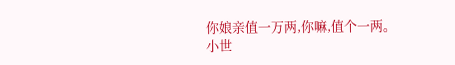你娘亲值一万两,你嘛,值个一两。
小世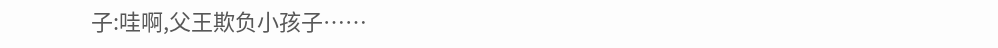子:哇啊,父王欺负小孩子……